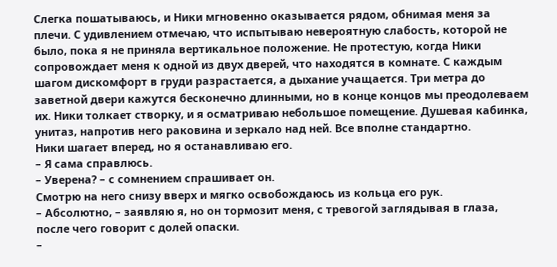Слегка пошатываюсь, и Ники мгновенно оказывается рядом, обнимая меня за плечи. С удивлением отмечаю, что испытываю невероятную слабость, которой не было, пока я не приняла вертикальное положение. Не протестую, когда Ники сопровождает меня к одной из двух дверей, что находятся в комнате. С каждым шагом дискомфорт в груди разрастается, а дыхание учащается. Три метра до заветной двери кажутся бесконечно длинными, но в конце концов мы преодолеваем их. Ники толкает створку, и я осматриваю небольшое помещение. Душевая кабинка, унитаз, напротив него раковина и зеркало над ней. Все вполне стандартно.
Ники шагает вперед, но я останавливаю его.
– Я сама справлюсь.
– Уверена? – с сомнением спрашивает он.
Смотрю на него снизу вверх и мягко освобождаюсь из кольца его рук.
– Абсолютно, – заявляю я, но он тормозит меня, с тревогой заглядывая в глаза, после чего говорит с долей опаски.
–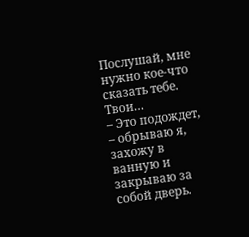Послушай, мне нужно кое-что сказать тебе. Твои…
– Это подождет, – обрываю я, захожу в ванную и закрываю за собой дверь.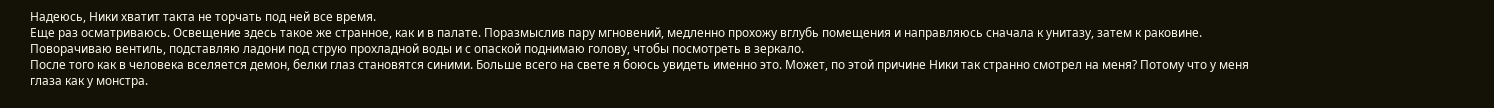Надеюсь, Ники хватит такта не торчать под ней все время.
Еще раз осматриваюсь. Освещение здесь такое же странное, как и в палате. Поразмыслив пару мгновений, медленно прохожу вглубь помещения и направляюсь сначала к унитазу, затем к раковине. Поворачиваю вентиль, подставляю ладони под струю прохладной воды и с опаской поднимаю голову, чтобы посмотреть в зеркало.
После того как в человека вселяется демон, белки глаз становятся синими. Больше всего на свете я боюсь увидеть именно это. Может, по этой причине Ники так странно смотрел на меня? Потому что у меня глаза как у монстра.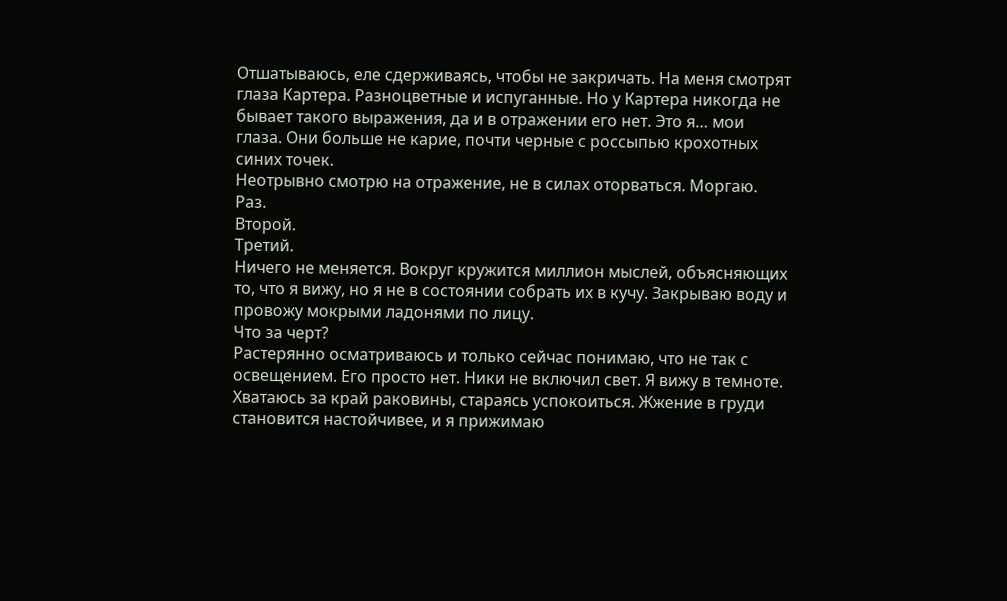Отшатываюсь, еле сдерживаясь, чтобы не закричать. На меня смотрят глаза Картера. Разноцветные и испуганные. Но у Картера никогда не бывает такого выражения, да и в отражении его нет. Это я… мои глаза. Они больше не карие, почти черные с россыпью крохотных синих точек.
Неотрывно смотрю на отражение, не в силах оторваться. Моргаю.
Раз.
Второй.
Третий.
Ничего не меняется. Вокруг кружится миллион мыслей, объясняющих то, что я вижу, но я не в состоянии собрать их в кучу. Закрываю воду и провожу мокрыми ладонями по лицу.
Что за черт?
Растерянно осматриваюсь и только сейчас понимаю, что не так с освещением. Его просто нет. Ники не включил свет. Я вижу в темноте.
Хватаюсь за край раковины, стараясь успокоиться. Жжение в груди становится настойчивее, и я прижимаю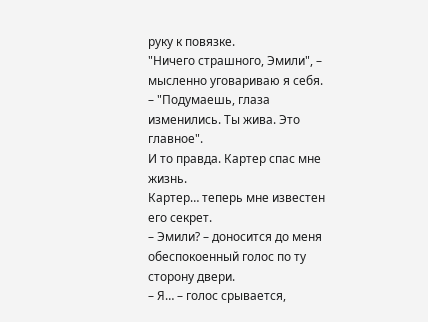руку к повязке.
"Ничего страшного, Эмили", – мысленно уговариваю я себя. – "Подумаешь, глаза изменились. Ты жива. Это главное".
И то правда. Картер спас мне жизнь.
Картер… теперь мне известен его секрет.
– Эмили? – доносится до меня обеспокоенный голос по ту сторону двери.
– Я… – голос срывается,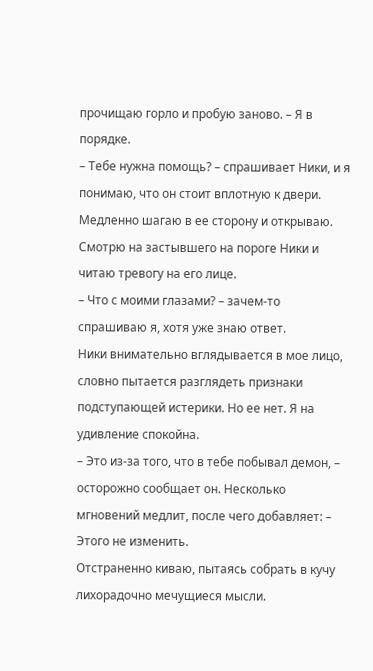прочищаю горло и пробую заново. – Я в порядке.
– Тебе нужна помощь? – спрашивает Ники, и я понимаю, что он стоит вплотную к двери.
Медленно шагаю в ее сторону и открываю. Смотрю на застывшего на пороге Ники и читаю тревогу на его лице.
– Что с моими глазами? – зачем-то спрашиваю я, хотя уже знаю ответ.
Ники внимательно вглядывается в мое лицо, словно пытается разглядеть признаки подступающей истерики. Но ее нет. Я на удивление спокойна.
– Это из-за того, что в тебе побывал демон, – осторожно сообщает он. Несколько мгновений медлит, после чего добавляет: – Этого не изменить.
Отстраненно киваю, пытаясь собрать в кучу лихорадочно мечущиеся мысли.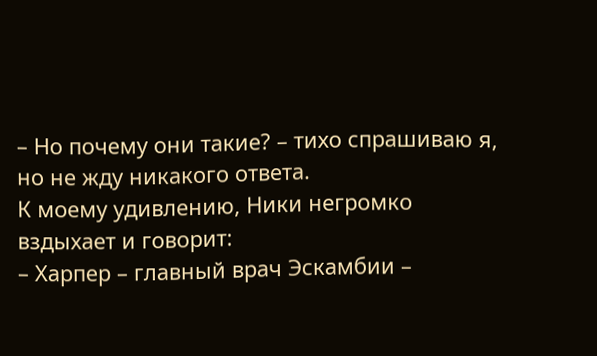– Но почему они такие? – тихо спрашиваю я, но не жду никакого ответа.
К моему удивлению, Ники негромко вздыхает и говорит:
– Харпер – главный врач Эскамбии –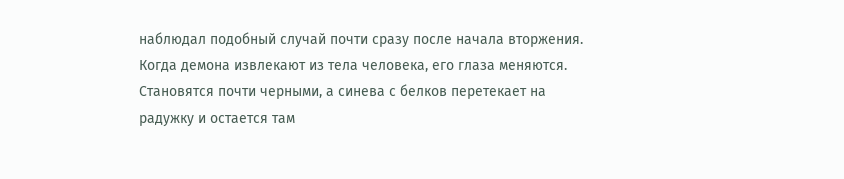наблюдал подобный случай почти сразу после начала вторжения. Когда демона извлекают из тела человека, его глаза меняются. Становятся почти черными, а синева с белков перетекает на радужку и остается там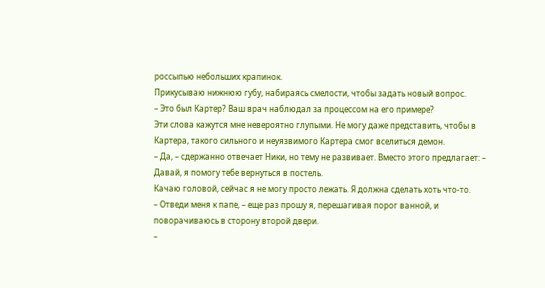россыпью небольших крапинок.
Прикусываю нижнюю губу, набираясь смелости, чтобы задать новый вопрос.
– Это был Картер? Ваш врач наблюдал за процессом на его примере?
Эти слова кажутся мне невероятно глупыми. Не могу даже представить, чтобы в Картера, такого сильного и неуязвимого Картера смог вселиться демон.
– Да, – сдержанно отвечает Ники, но тему не развивает. Вместо этого предлагает: – Давай, я помогу тебе вернуться в постель.
Качаю головой, сейчас я не могу просто лежать. Я должна сделать хоть что-то.
– Отведи меня к папе, – еще раз прошу я, перешагивая порог ванной, и поворачиваюсь в сторону второй двери.
–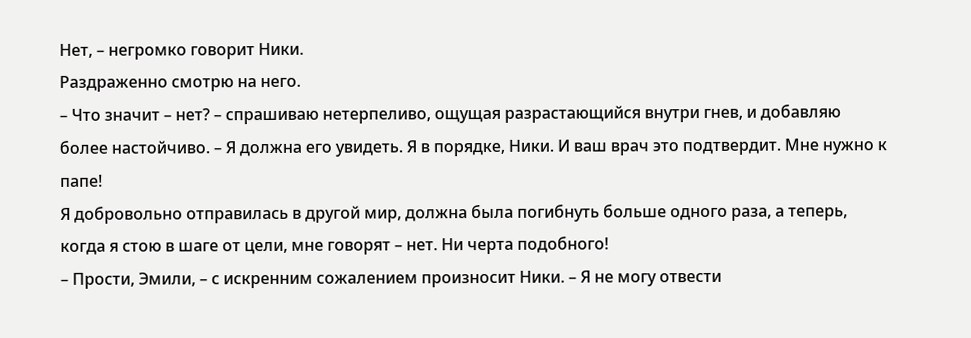Нет, – негромко говорит Ники.
Раздраженно смотрю на него.
– Что значит – нет? – спрашиваю нетерпеливо, ощущая разрастающийся внутри гнев, и добавляю более настойчиво. – Я должна его увидеть. Я в порядке, Ники. И ваш врач это подтвердит. Мне нужно к папе!
Я добровольно отправилась в другой мир, должна была погибнуть больше одного раза, а теперь, когда я стою в шаге от цели, мне говорят – нет. Ни черта подобного!
– Прости, Эмили, – с искренним сожалением произносит Ники. – Я не могу отвести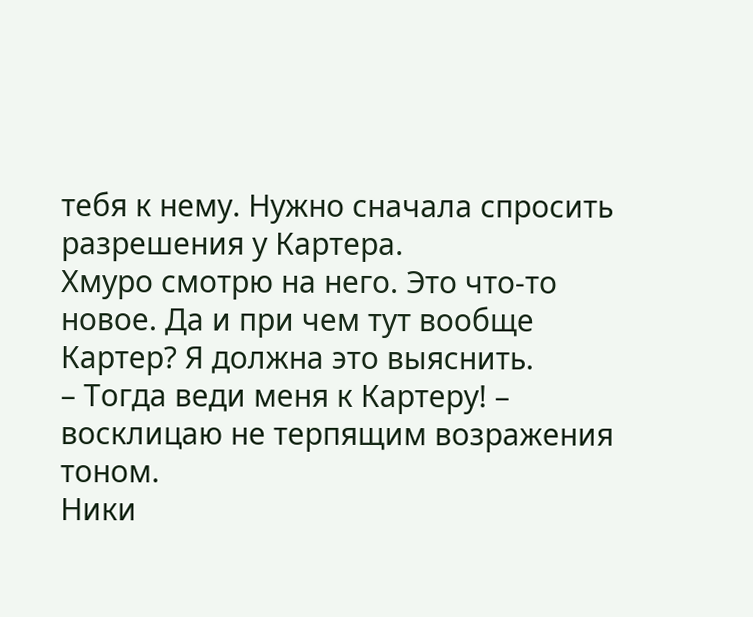тебя к нему. Нужно сначала спросить разрешения у Картера.
Хмуро смотрю на него. Это что-то новое. Да и при чем тут вообще Картер? Я должна это выяснить.
– Тогда веди меня к Картеру! – восклицаю не терпящим возражения тоном.
Ники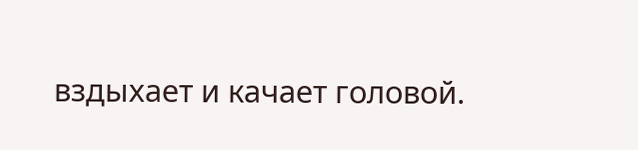вздыхает и качает головой.